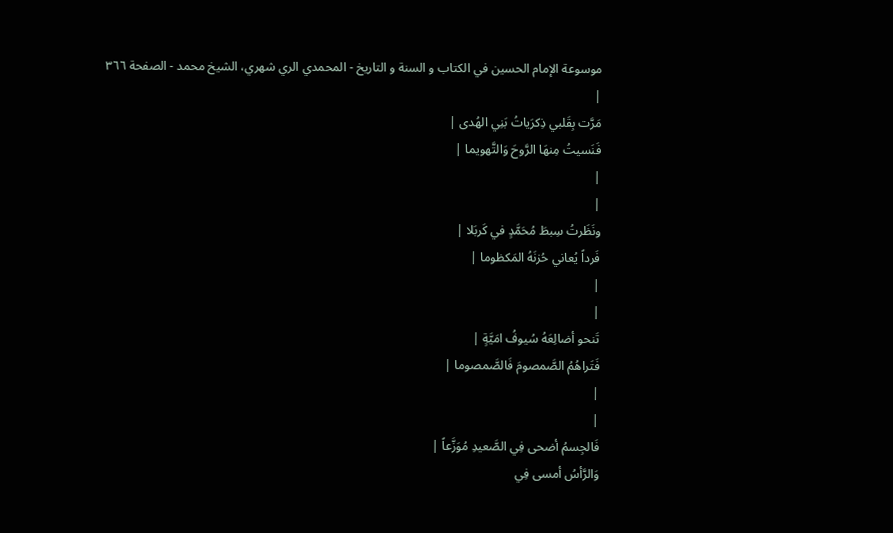موسوعة الإمام الحسين في الكتاب و السنة و التاريخ - المحمدي الري شهري، الشيخ محمد - الصفحة ٣٦٦
|
مَرَّت بِقَلبي ذِكرَياتُ بَنِي الهُدى |
فَنَسيتُ مِنهَا الرَّوحَ وَالتَّهويما |
|
|
ونَظَرتُ سِبطَ مُحَمَّدٍ في كَربَلا |
فَرداً يُعاني حُزنَهُ المَكظوما |
|
|
تَنحو أضالِعَهُ سُيوفُ امَيَّةٍ |
فَتَراهُمُ الصَّمصومَ فَالصَّمصوما |
|
|
فَالجِسمُ أضحى فِي الصَّعيدِ مُوَزَّعاً |
وَالرَّأسُ أمسى فِي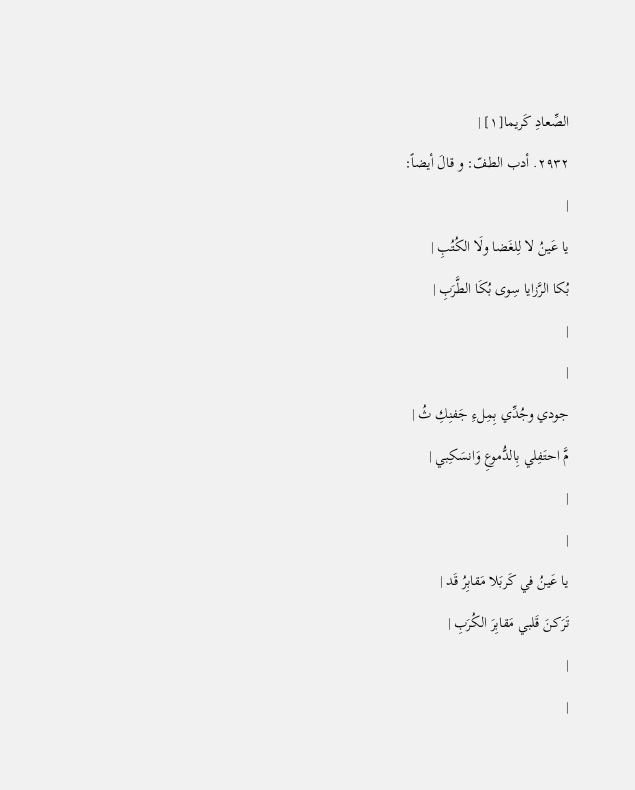الصِّعادِ كَريما[١] |
٢٩٣٢. أدب الطفّ: و قالَ أيضاً:
|
يا عَينُ لا لِلغَضا ولَا الكُتُبِ |
بُكا الرَّزايا سِوى بُكَا الطَّرَبِ |
|
|
جودي وجُدِّي بِمِلءِ جَفنِكِ ثُ |
مَّ احتَفِلي بِالدُّموعِ وَانسَكِبي |
|
|
يا عَينُ في كَربَلا مَقابِرُ قَد |
تَرَكنَ قَلبي مَقابِرَ الكُرَبِ |
|
|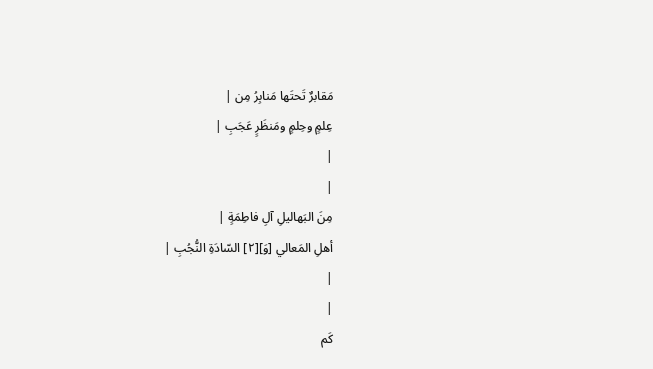مَقابرٌ تَحتَها مَنابِرُ مِن |
عِلمٍ وحِلمٍ ومَنظَرٍ عَجَبِ |
|
|
مِنَ البَهاليلِ آلِ فاطِمَةٍ |
أهلِ المَعالي [وَ][٢] السّادَةِ النُّجُبِ |
|
|
كَم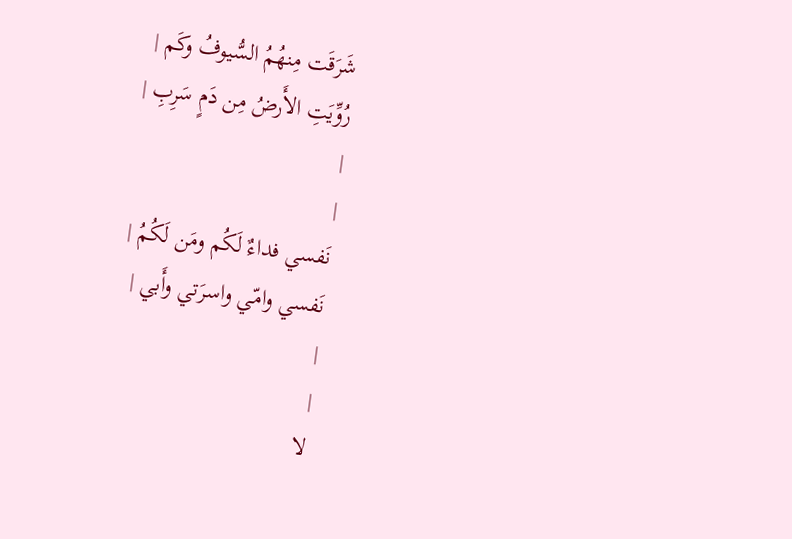شَرَقَت مِنهُمُ السُّيوفُ وكَم |
رُوِّيَتِ الأَرضُ مِن دَمٍ سَرِبِ |
|
|
نَفسي فداءٌ لَكُم ومَن لَكُمُ |
نَفسي وامّي واسرَتي وأَبي |
|
|
لا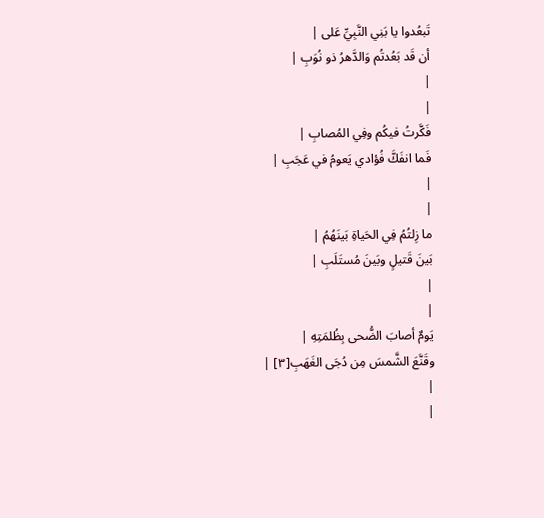تَبعُدوا يا بَنِي النَّبِيِّ عَلى |
أن قَد بَعُدتُم وَالدَّهرُ ذو نُوَبِ |
|
|
فَكَّرتُ فيكُم وفِي المُصابِ |
فَما انفَكَّ فُؤادي يَعومُ في عَجَبِ |
|
|
ما زِلتُمُ فِي الحَياةِ بَينَهُمُ |
بَينَ قَتيلٍ وبَينَ مُستَلَبِ |
|
|
يَومٌ أصابَ الضُّحى بِظُلمَتِهِ |
وقَنَّعَ الشَّمسَ مِن دُجَى الغَهَبِ[٣] |
|
|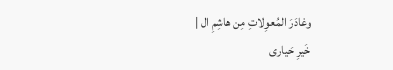وغادَرَ المُعوِلاتِ مِن هاشِمِ ال |
خَيرِ حَيارى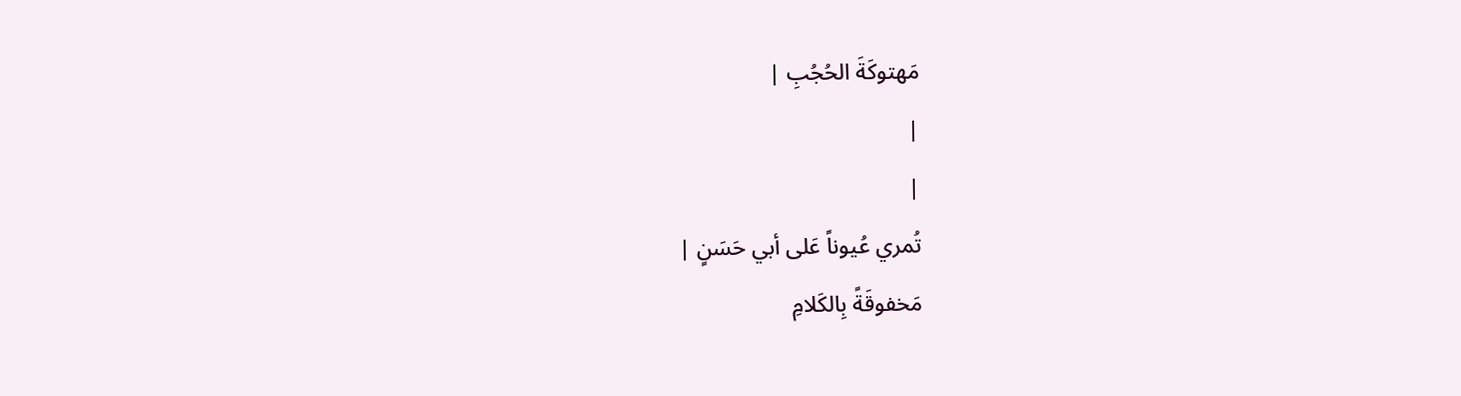مَهتوكَةَ الحُجُبِ |
|
|
تُمري عُيوناً عَلى أبي حَسَنٍ |
مَخفوقَةً بِالكَلامِ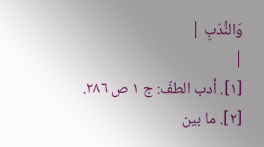وَالنُّدَبِ |
|
[١]. أدب الطفّ: ج ١ ص ٢٨٦.
[٢]. ما بين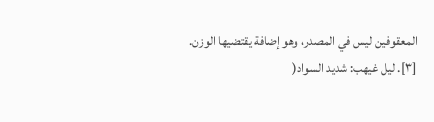المعقوفين ليس في المصدر، وهو إضافة يقتضيها الوزن.
[٣]. ليل غيهب: شديد السواد(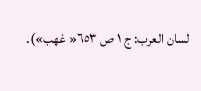لسان العرب: ج ١ ص ٦٥٣« غهب»).